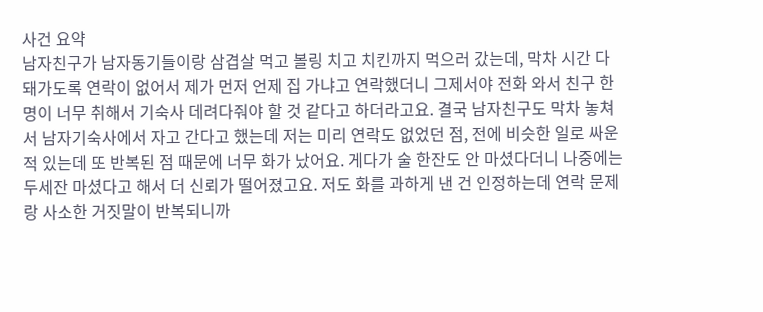사건 요약
남자친구가 남자동기들이랑 삼겹살 먹고 볼링 치고 치킨까지 먹으러 갔는데, 막차 시간 다 돼가도록 연락이 없어서 제가 먼저 언제 집 가냐고 연락했더니 그제서야 전화 와서 친구 한 명이 너무 취해서 기숙사 데려다줘야 할 것 같다고 하더라고요. 결국 남자친구도 막차 놓쳐서 남자기숙사에서 자고 간다고 했는데 저는 미리 연락도 없었던 점, 전에 비슷한 일로 싸운 적 있는데 또 반복된 점 때문에 너무 화가 났어요. 게다가 술 한잔도 안 마셨다더니 나중에는 두세잔 마셨다고 해서 더 신뢰가 떨어졌고요. 저도 화를 과하게 낸 건 인정하는데 연락 문제랑 사소한 거짓말이 반복되니까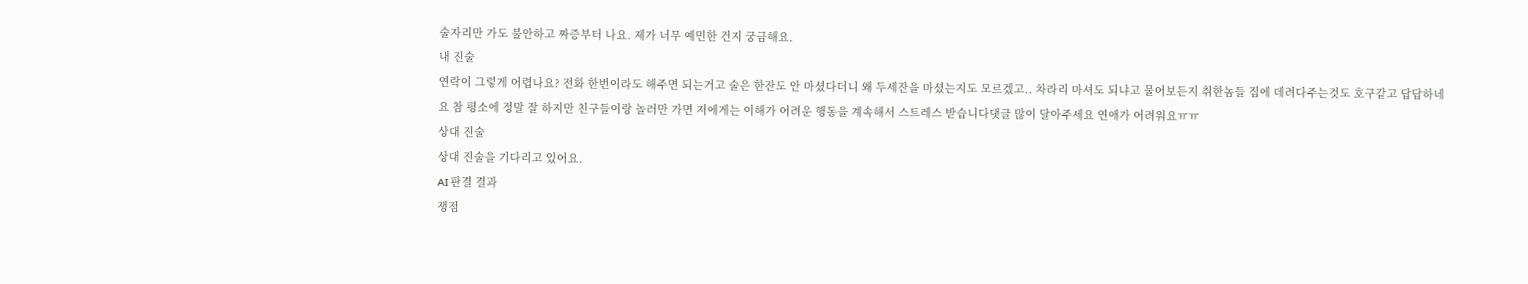술자리만 가도 불안하고 짜증부터 나요. 제가 너무 예민한 건지 궁금해요.
내 진술
연락이 그렇게 어렵나요? 전화 한번이라도 해주면 되는거고 술은 한잔도 안 마셨다더니 왜 두세잔을 마셨는지도 모르겠고.. 차라리 마셔도 되냐고 물어보든지 취한놈들 집에 데려다주는것도 호구같고 답답하네요 참 평소에 정말 잘 하지만 친구들이랑 놀러만 가면 저에게는 이해가 어려운 행동을 계속해서 스트레스 받습니다댓글 많이 달아주세요 연애가 어려워요ㅠㅠ
상대 진술
상대 진술을 기다리고 있어요.
AI 판결 결과
쟁점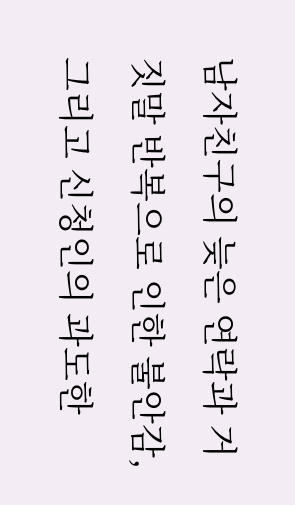남자친구의 늦은 연락과 거짓말 반복으로 인한 불안감, 그리고 신청인의 과도한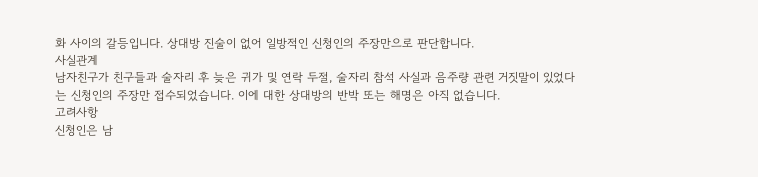화 사이의 갈등입니다. 상대방 진술이 없어 일방적인 신청인의 주장만으로 판단합니다.
사실관계
남자친구가 친구들과 술자리 후 늦은 귀가 및 연락 두절, 술자리 참석 사실과 음주량 관련 거짓말이 있었다는 신청인의 주장만 접수되었습니다. 이에 대한 상대방의 반박 또는 해명은 아직 없습니다.
고려사항
신청인은 남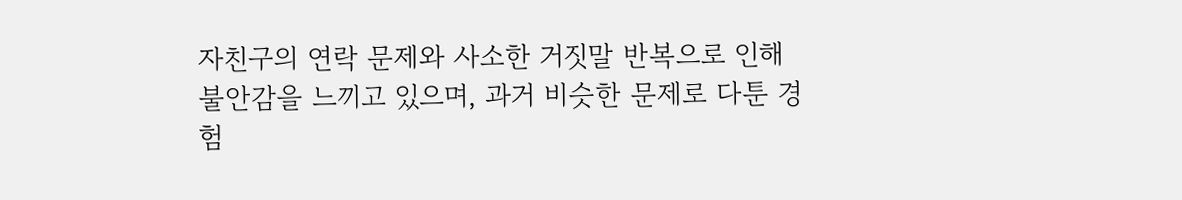자친구의 연락 문제와 사소한 거짓말 반복으로 인해 불안감을 느끼고 있으며, 과거 비슷한 문제로 다툰 경험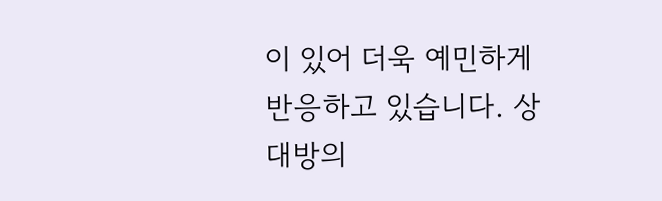이 있어 더욱 예민하게 반응하고 있습니다. 상대방의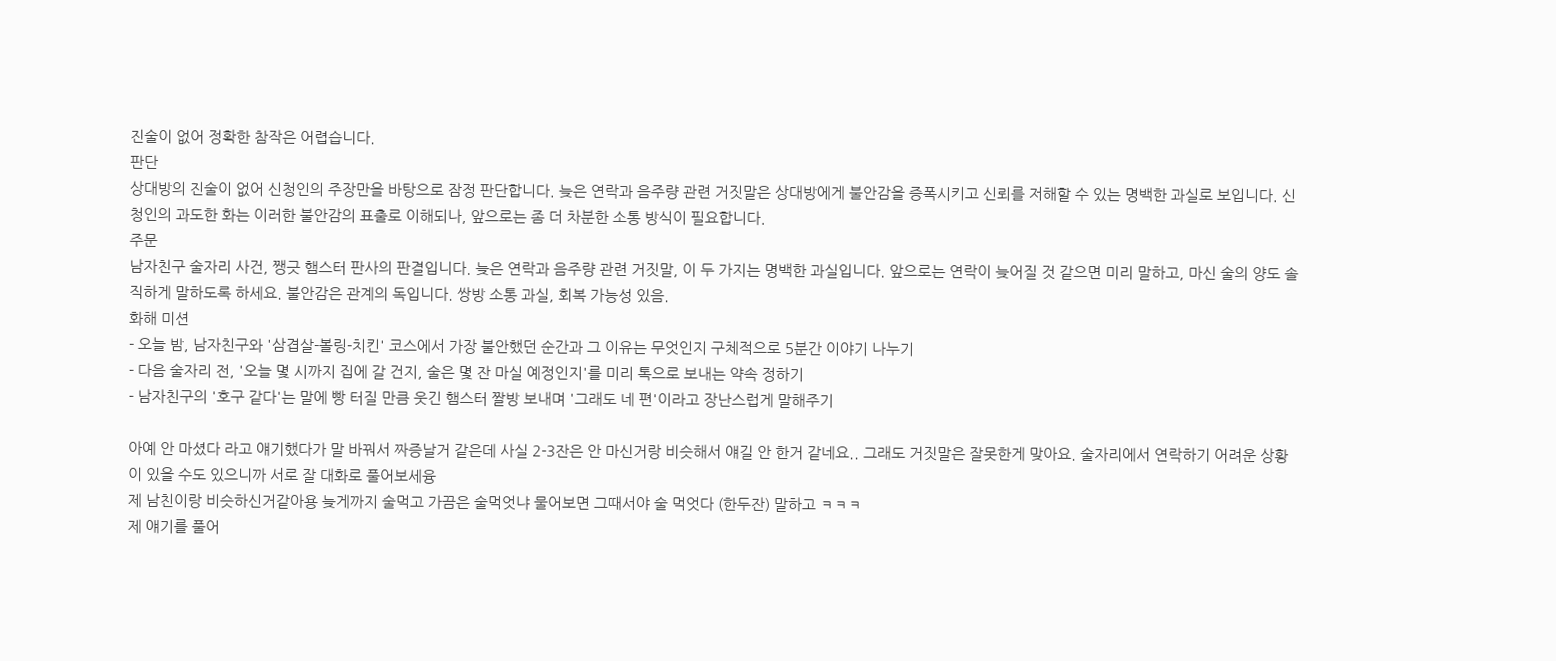진술이 없어 정확한 참작은 어렵습니다.
판단
상대방의 진술이 없어 신청인의 주장만을 바탕으로 잠정 판단합니다. 늦은 연락과 음주량 관련 거짓말은 상대방에게 불안감을 증폭시키고 신뢰를 저해할 수 있는 명백한 과실로 보입니다. 신청인의 과도한 화는 이러한 불안감의 표출로 이해되나, 앞으로는 좀 더 차분한 소통 방식이 필요합니다.
주문
남자친구 술자리 사건, 쨍긋 햄스터 판사의 판결입니다. 늦은 연락과 음주량 관련 거짓말, 이 두 가지는 명백한 과실입니다. 앞으로는 연락이 늦어질 것 같으면 미리 말하고, 마신 술의 양도 솔직하게 말하도록 하세요. 불안감은 관계의 독입니다. 쌍방 소통 과실, 회복 가능성 있음.
화해 미션
- 오늘 밤, 남자친구와 '삼겹살-볼링-치킨' 코스에서 가장 불안했던 순간과 그 이유는 무엇인지 구체적으로 5분간 이야기 나누기
- 다음 술자리 전, '오늘 몇 시까지 집에 갈 건지, 술은 몇 잔 마실 예정인지'를 미리 톡으로 보내는 약속 정하기
- 남자친구의 '호구 같다'는 말에 빵 터질 만큼 웃긴 햄스터 짤방 보내며 '그래도 네 편'이라고 장난스럽게 말해주기

아예 안 마셨다 라고 얘기했다가 말 바꿔서 짜증날거 같은데 사실 2-3잔은 안 마신거랑 비슷해서 얘길 안 한거 같네요.. 그래도 거짓말은 잘못한게 맞아요. 술자리에서 연락하기 어려운 상황이 있을 수도 있으니까 서로 잘 대화로 풀어보세융
제 남친이랑 비슷하신거같아용 늦게까지 술먹고 가끔은 술먹엇냐 물어보면 그때서야 술 먹엇다 (한두잔) 말하고 ㅋㅋㅋ
제 얘기를 풀어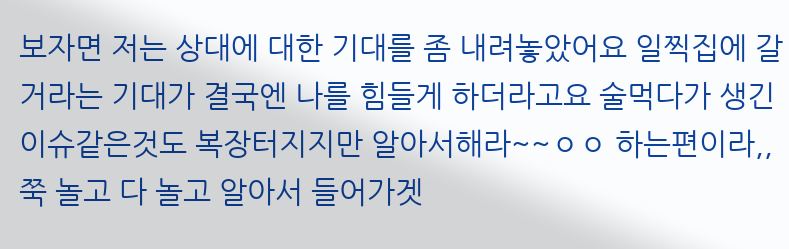보자면 저는 상대에 대한 기대를 좀 내려놓았어요 일찍집에 갈거라는 기대가 결국엔 나를 힘들게 하더라고요 술먹다가 생긴 이슈같은것도 복장터지지만 알아서해라~~ㅇㅇ 하는편이라,,
쭉 놀고 다 놀고 알아서 들어가겟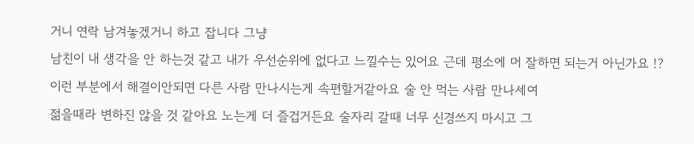거니 연락 남겨놓겠거니 하고 잡니다 그냥
남친이 내 생각을 안 하는것 같고 내가 우선순위에 없다고 느낄수는 있어요 근데 평소에 머 잘하면 되는거 아닌가요 !?
이런 부분에서 해결이안되면 다른 사람 만나시는게 속편할거같아요 술 안 먹는 사람 만나세여
젊을때라 변하진 않을 것 같아요 노는게 더 즐겁거든요 술자리 갈때 너무 신경쓰지 마시고 그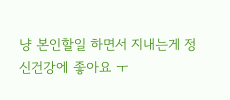냥 본인할일 하면서 지내는게 정신건강에 좋아요 ㅜ